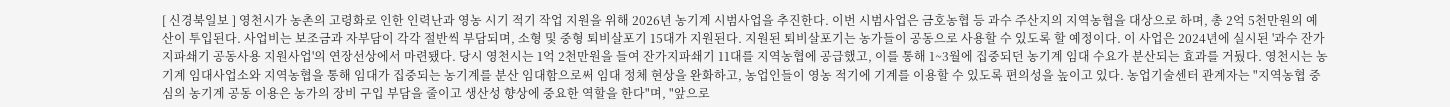[ 신경북일보 ] 영천시가 농촌의 고령화로 인한 인력난과 영농 시기 적기 작업 지원을 위해 2026년 농기계 시범사업을 추진한다. 이번 시범사업은 금호농협 등 과수 주산지의 지역농협을 대상으로 하며, 총 2억 5천만원의 예산이 투입된다. 사업비는 보조금과 자부담이 각각 절반씩 부담되며, 소형 및 중형 퇴비살포기 15대가 지원된다. 지원된 퇴비살포기는 농가들이 공동으로 사용할 수 있도록 할 예정이다. 이 사업은 2024년에 실시된 '과수 잔가지파쇄기 공동사용 지원사업'의 연장선상에서 마련됐다. 당시 영천시는 1억 2천만원을 들여 잔가지파쇄기 11대를 지역농협에 공급했고, 이를 통해 1~3월에 집중되던 농기계 임대 수요가 분산되는 효과를 거뒀다. 영천시는 농기계 임대사업소와 지역농협을 통해 임대가 집중되는 농기계를 분산 임대함으로써 임대 정체 현상을 완화하고, 농업인들이 영농 적기에 기계를 이용할 수 있도록 편의성을 높이고 있다. 농업기술센터 관계자는 "지역농협 중심의 농기계 공동 이용은 농가의 장비 구입 부담을 줄이고 생산성 향상에 중요한 역할을 한다"며, "앞으로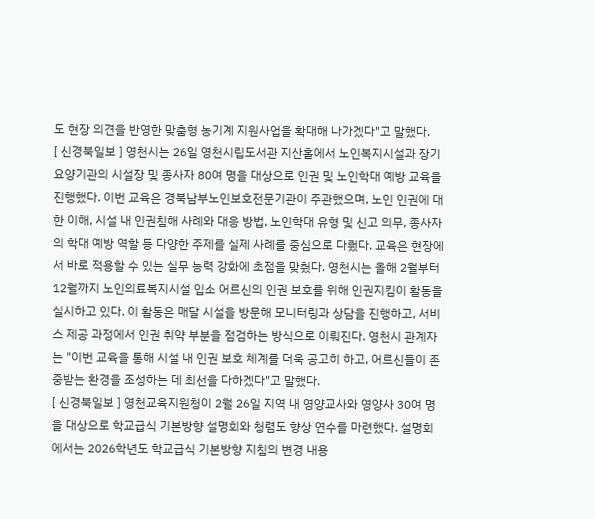도 현장 의견을 반영한 맞춤형 농기계 지원사업을 확대해 나가겠다"고 말했다.
[ 신경북일보 ] 영천시는 26일 영천시립도서관 지산홀에서 노인복지시설과 장기요양기관의 시설장 및 종사자 80여 명을 대상으로 인권 및 노인학대 예방 교육을 진행했다. 이번 교육은 경북남부노인보호전문기관이 주관했으며, 노인 인권에 대한 이해, 시설 내 인권침해 사례와 대응 방법, 노인학대 유형 및 신고 의무, 종사자의 학대 예방 역할 등 다양한 주제를 실제 사례를 중심으로 다뤘다. 교육은 현장에서 바로 적용할 수 있는 실무 능력 강화에 초점을 맞췄다. 영천시는 올해 2월부터 12월까지 노인의료복지시설 입소 어르신의 인권 보호를 위해 인권지킴이 활동을 실시하고 있다. 이 활동은 매달 시설을 방문해 모니터링과 상담을 진행하고, 서비스 제공 과정에서 인권 취약 부분을 점검하는 방식으로 이뤄진다. 영천시 관계자는 "이번 교육을 통해 시설 내 인권 보호 체계를 더욱 공고히 하고, 어르신들이 존중받는 환경을 조성하는 데 최선을 다하겠다"고 말했다.
[ 신경북일보 ] 영천교육지원청이 2월 26일 지역 내 영양교사와 영양사 30여 명을 대상으로 학교급식 기본방향 설명회와 청렴도 향상 연수를 마련했다. 설명회에서는 2026학년도 학교급식 기본방향 지침의 변경 내용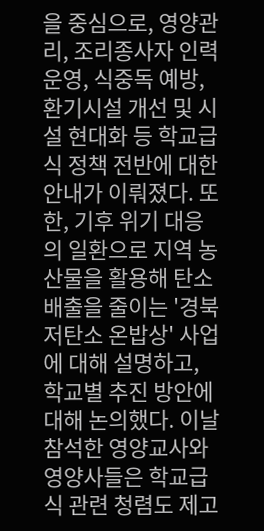을 중심으로, 영양관리, 조리종사자 인력 운영, 식중독 예방, 환기시설 개선 및 시설 현대화 등 학교급식 정책 전반에 대한 안내가 이뤄졌다. 또한, 기후 위기 대응의 일환으로 지역 농산물을 활용해 탄소 배출을 줄이는 '경북 저탄소 온밥상' 사업에 대해 설명하고, 학교별 추진 방안에 대해 논의했다. 이날 참석한 영양교사와 영양사들은 학교급식 관련 청렴도 제고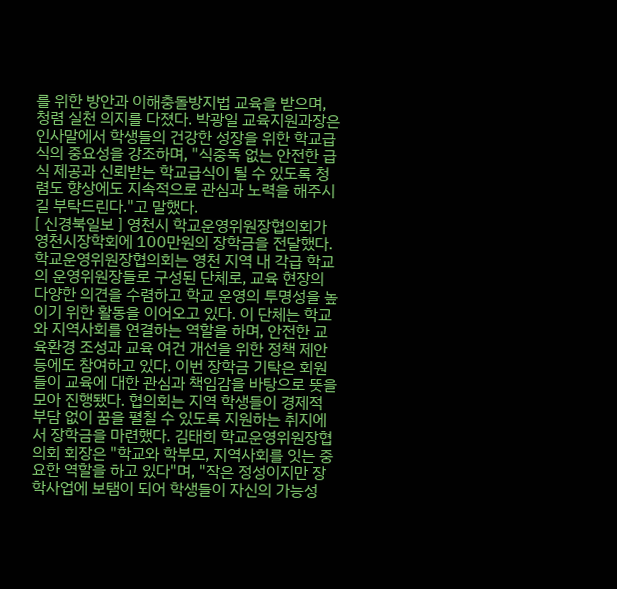를 위한 방안과 이해충돌방지법 교육을 받으며, 청렴 실천 의지를 다졌다. 박광일 교육지원과장은 인사말에서 학생들의 건강한 성장을 위한 학교급식의 중요성을 강조하며, "식중독 없는 안전한 급식 제공과 신뢰받는 학교급식이 될 수 있도록 청렴도 향상에도 지속적으로 관심과 노력을 해주시길 부탁드린다."고 말했다.
[ 신경북일보 ] 영천시 학교운영위원장협의회가 영천시장학회에 100만원의 장학금을 전달했다. 학교운영위원장협의회는 영천 지역 내 각급 학교의 운영위원장들로 구성된 단체로, 교육 현장의 다양한 의견을 수렴하고 학교 운영의 투명성을 높이기 위한 활동을 이어오고 있다. 이 단체는 학교와 지역사회를 연결하는 역할을 하며, 안전한 교육환경 조성과 교육 여건 개선을 위한 정책 제안 등에도 참여하고 있다. 이번 장학금 기탁은 회원들이 교육에 대한 관심과 책임감을 바탕으로 뜻을 모아 진행됐다. 협의회는 지역 학생들이 경제적 부담 없이 꿈을 펼칠 수 있도록 지원하는 취지에서 장학금을 마련했다. 김태희 학교운영위원장협의회 회장은 "학교와 학부모, 지역사회를 잇는 중요한 역할을 하고 있다"며, "작은 정성이지만 장학사업에 보탬이 되어 학생들이 자신의 가능성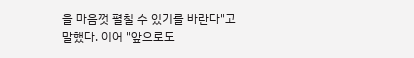을 마음껏 펼칠 수 있기를 바란다"고 말했다. 이어 "앞으로도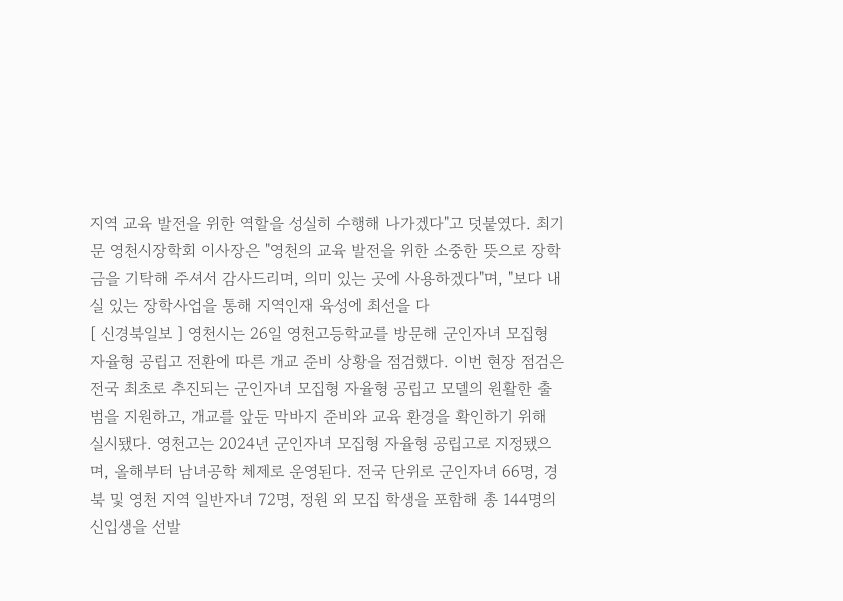지역 교육 발전을 위한 역할을 성실히 수행해 나가겠다"고 덧붙였다. 최기문 영천시장학회 이사장은 "영천의 교육 발전을 위한 소중한 뜻으로 장학금을 기탁해 주셔서 감사드리며, 의미 있는 곳에 사용하겠다"며, "보다 내실 있는 장학사업을 통해 지역인재 육성에 최선을 다
[ 신경북일보 ] 영천시는 26일 영천고등학교를 방문해 군인자녀 모집형 자율형 공립고 전환에 따른 개교 준비 상황을 점검했다. 이번 현장 점검은 전국 최초로 추진되는 군인자녀 모집형 자율형 공립고 모델의 원활한 출범을 지원하고, 개교를 앞둔 막바지 준비와 교육 환경을 확인하기 위해 실시됐다. 영천고는 2024년 군인자녀 모집형 자율형 공립고로 지정됐으며, 올해부터 남녀공학 체제로 운영된다. 전국 단위로 군인자녀 66명, 경북 및 영천 지역 일반자녀 72명, 정원 외 모집 학생을 포함해 총 144명의 신입생을 선발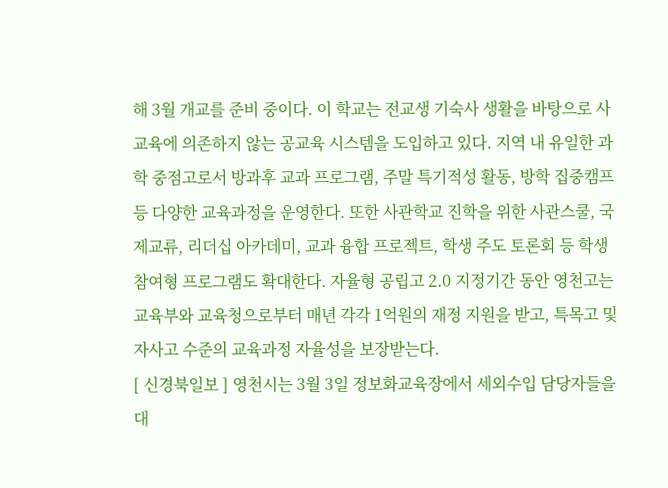해 3월 개교를 준비 중이다. 이 학교는 전교생 기숙사 생활을 바탕으로 사교육에 의존하지 않는 공교육 시스템을 도입하고 있다. 지역 내 유일한 과학 중점고로서 방과후 교과 프로그램, 주말 특기적성 활동, 방학 집중캠프 등 다양한 교육과정을 운영한다. 또한 사관학교 진학을 위한 사관스쿨, 국제교류, 리더십 아카데미, 교과 융합 프로젝트, 학생 주도 토론회 등 학생 참여형 프로그램도 확대한다. 자율형 공립고 2.0 지정기간 동안 영천고는 교육부와 교육청으로부터 매년 각각 1억원의 재정 지원을 받고, 특목고 및 자사고 수준의 교육과정 자율성을 보장받는다.
[ 신경북일보 ] 영천시는 3월 3일 정보화교육장에서 세외수입 담당자들을 대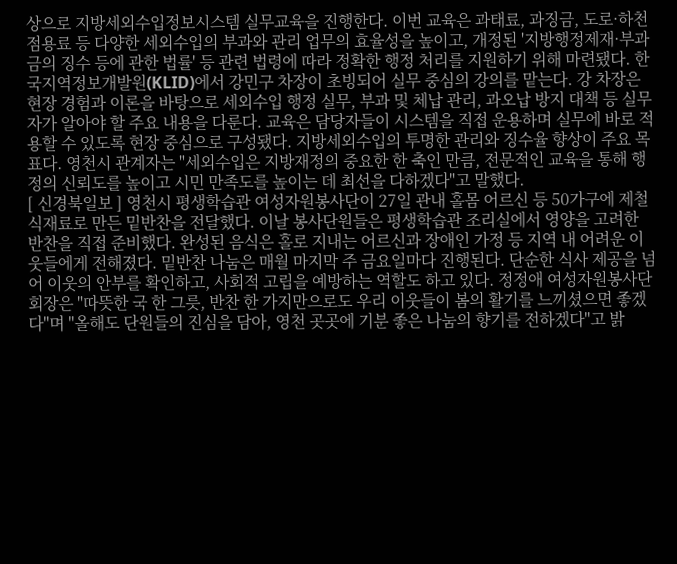상으로 지방세외수입정보시스템 실무교육을 진행한다. 이번 교육은 과태료, 과징금, 도로·하천 점용료 등 다양한 세외수입의 부과와 관리 업무의 효율성을 높이고, 개정된 '지방행정제재·부과금의 징수 등에 관한 법률' 등 관련 법령에 따라 정확한 행정 처리를 지원하기 위해 마련됐다. 한국지역정보개발원(KLID)에서 강민구 차장이 초빙되어 실무 중심의 강의를 맡는다. 강 차장은 현장 경험과 이론을 바탕으로 세외수입 행정 실무, 부과 및 체납 관리, 과오납 방지 대책 등 실무자가 알아야 할 주요 내용을 다룬다. 교육은 담당자들이 시스템을 직접 운용하며 실무에 바로 적용할 수 있도록 현장 중심으로 구성됐다. 지방세외수입의 투명한 관리와 징수율 향상이 주요 목표다. 영천시 관계자는 "세외수입은 지방재정의 중요한 한 축인 만큼, 전문적인 교육을 통해 행정의 신뢰도를 높이고 시민 만족도를 높이는 데 최선을 다하겠다"고 말했다.
[ 신경북일보 ] 영천시 평생학습관 여성자원봉사단이 27일 관내 홀몸 어르신 등 50가구에 제철 식재료로 만든 밑반찬을 전달했다. 이날 봉사단원들은 평생학습관 조리실에서 영양을 고려한 반찬을 직접 준비했다. 완성된 음식은 홀로 지내는 어르신과 장애인 가정 등 지역 내 어려운 이웃들에게 전해졌다. 밑반찬 나눔은 매월 마지막 주 금요일마다 진행된다. 단순한 식사 제공을 넘어 이웃의 안부를 확인하고, 사회적 고립을 예방하는 역할도 하고 있다. 정정애 여성자원봉사단 회장은 "따뜻한 국 한 그릇, 반찬 한 가지만으로도 우리 이웃들이 봄의 활기를 느끼셨으면 좋겠다"며 "올해도 단원들의 진심을 담아, 영천 곳곳에 기분 좋은 나눔의 향기를 전하겠다"고 밝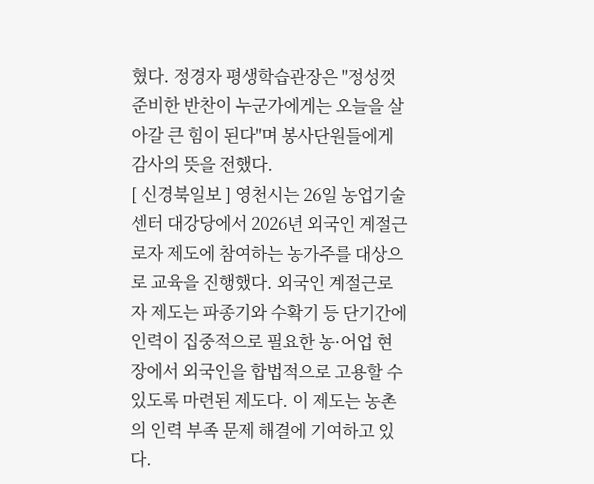혔다. 정경자 평생학습관장은 "정성껏 준비한 반찬이 누군가에게는 오늘을 살아갈 큰 힘이 된다"며 봉사단원들에게 감사의 뜻을 전했다.
[ 신경북일보 ] 영천시는 26일 농업기술센터 대강당에서 2026년 외국인 계절근로자 제도에 참여하는 농가주를 대상으로 교육을 진행했다. 외국인 계절근로자 제도는 파종기와 수확기 등 단기간에 인력이 집중적으로 필요한 농·어업 현장에서 외국인을 합법적으로 고용할 수 있도록 마련된 제도다. 이 제도는 농촌의 인력 부족 문제 해결에 기여하고 있다.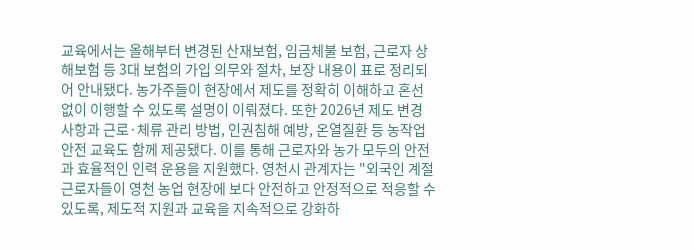교육에서는 올해부터 변경된 산재보험, 임금체불 보험, 근로자 상해보험 등 3대 보험의 가입 의무와 절차, 보장 내용이 표로 정리되어 안내됐다. 농가주들이 현장에서 제도를 정확히 이해하고 혼선 없이 이행할 수 있도록 설명이 이뤄졌다. 또한 2026년 제도 변경 사항과 근로·체류 관리 방법, 인권침해 예방, 온열질환 등 농작업 안전 교육도 함께 제공됐다. 이를 통해 근로자와 농가 모두의 안전과 효율적인 인력 운용을 지원했다. 영천시 관계자는 "외국인 계절근로자들이 영천 농업 현장에 보다 안전하고 안정적으로 적응할 수 있도록, 제도적 지원과 교육을 지속적으로 강화하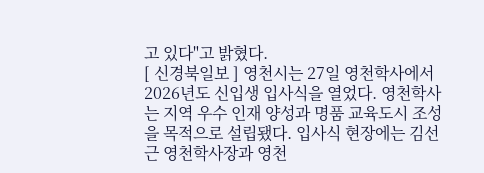고 있다"고 밝혔다.
[ 신경북일보 ] 영천시는 27일 영천학사에서 2026년도 신입생 입사식을 열었다. 영천학사는 지역 우수 인재 양성과 명품 교육도시 조성을 목적으로 설립됐다. 입사식 현장에는 김선근 영천학사장과 영천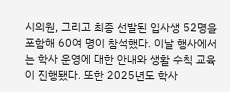시의원, 그리고 최종 선발된 입사생 52명을 포함해 60여 명이 참석했다. 이날 행사에서는 학사 운영에 대한 안내와 생활 수칙 교육이 진행됐다. 또한 2025년도 학사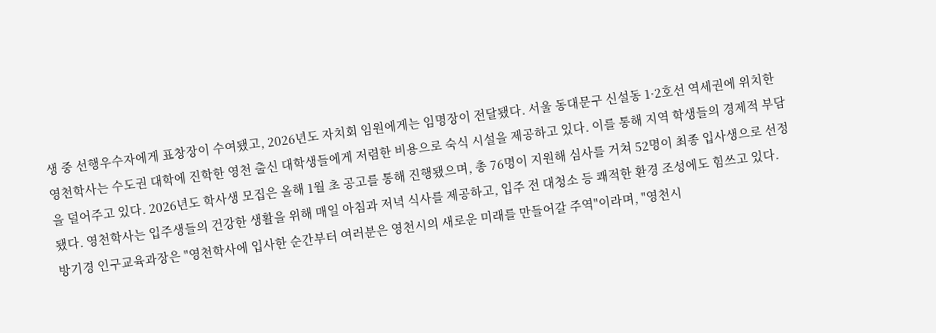생 중 선행우수자에게 표창장이 수여됐고, 2026년도 자치회 임원에게는 임명장이 전달됐다. 서울 동대문구 신설동 1·2호선 역세권에 위치한 영천학사는 수도권 대학에 진학한 영천 출신 대학생들에게 저렴한 비용으로 숙식 시설을 제공하고 있다. 이를 통해 지역 학생들의 경제적 부담을 덜어주고 있다. 2026년도 학사생 모집은 올해 1월 초 공고를 통해 진행됐으며, 총 76명이 지원해 심사를 거쳐 52명이 최종 입사생으로 선정됐다. 영천학사는 입주생들의 건강한 생활을 위해 매일 아침과 저녁 식사를 제공하고, 입주 전 대청소 등 쾌적한 환경 조성에도 힘쓰고 있다. 방기경 인구교육과장은 "영천학사에 입사한 순간부터 여러분은 영천시의 새로운 미래를 만들어갈 주역"이라며, "영천시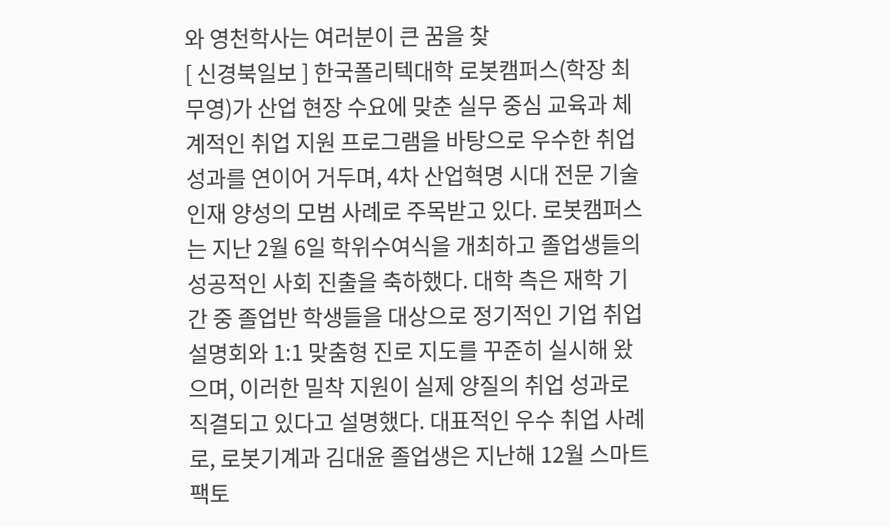와 영천학사는 여러분이 큰 꿈을 찾
[ 신경북일보 ] 한국폴리텍대학 로봇캠퍼스(학장 최무영)가 산업 현장 수요에 맞춘 실무 중심 교육과 체계적인 취업 지원 프로그램을 바탕으로 우수한 취업 성과를 연이어 거두며, 4차 산업혁명 시대 전문 기술 인재 양성의 모범 사례로 주목받고 있다. 로봇캠퍼스는 지난 2월 6일 학위수여식을 개최하고 졸업생들의 성공적인 사회 진출을 축하했다. 대학 측은 재학 기간 중 졸업반 학생들을 대상으로 정기적인 기업 취업설명회와 1:1 맞춤형 진로 지도를 꾸준히 실시해 왔으며, 이러한 밀착 지원이 실제 양질의 취업 성과로 직결되고 있다고 설명했다. 대표적인 우수 취업 사례로, 로봇기계과 김대윤 졸업생은 지난해 12월 스마트팩토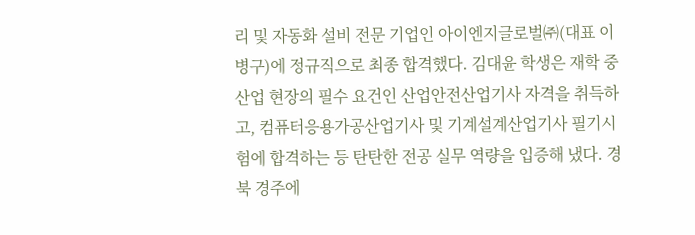리 및 자동화 설비 전문 기업인 아이엔지글로벌㈜(대표 이병구)에 정규직으로 최종 합격했다. 김대윤 학생은 재학 중 산업 현장의 필수 요건인 산업안전산업기사 자격을 취득하고, 컴퓨터응용가공산업기사 및 기계설계산업기사 필기시험에 합격하는 등 탄탄한 전공 실무 역량을 입증해 냈다. 경북 경주에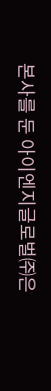본사를 둔 아이엔지글로벌㈜은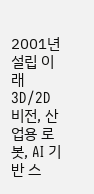2001년 설립 이래 3D/2D 비전, 산업용 로봇, AI 기반 스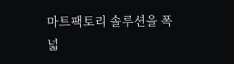마트팩토리 솔루션을 폭넓